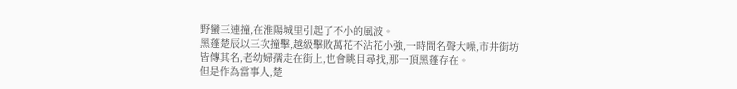野蠻三連撞,在淮陽城里引起了不小的風波。
黑蓬楚辰以三次撞擊,越級擊敗萬花不沾花小強,一時間名聲大噪,市井街坊皆傳其名,老幼婦孺走在街上,也會眺目尋找,那一頂黑蓬存在。
但是作為當事人,楚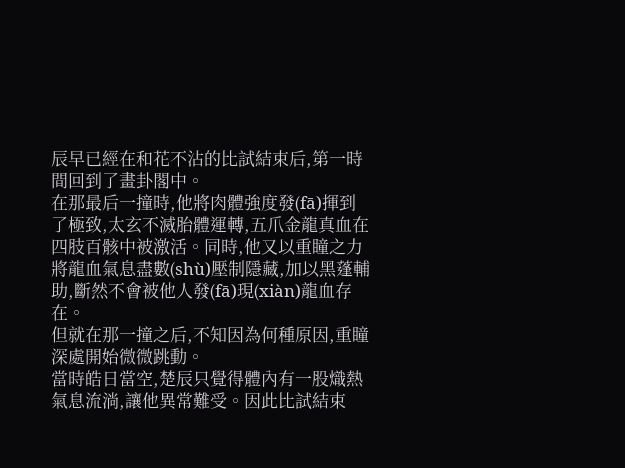辰早已經在和花不沾的比試結束后,第一時間回到了畫卦閣中。
在那最后一撞時,他將肉體強度發(fā)揮到了極致,太玄不滅胎體運轉,五爪金龍真血在四肢百骸中被激活。同時,他又以重瞳之力將龍血氣息盡數(shù)壓制隱藏,加以黑蓬輔助,斷然不會被他人發(fā)現(xiàn)龍血存在。
但就在那一撞之后,不知因為何種原因,重瞳深處開始微微跳動。
當時皓日當空,楚辰只覺得體內有一股熾熱氣息流淌,讓他異常難受。因此比試結束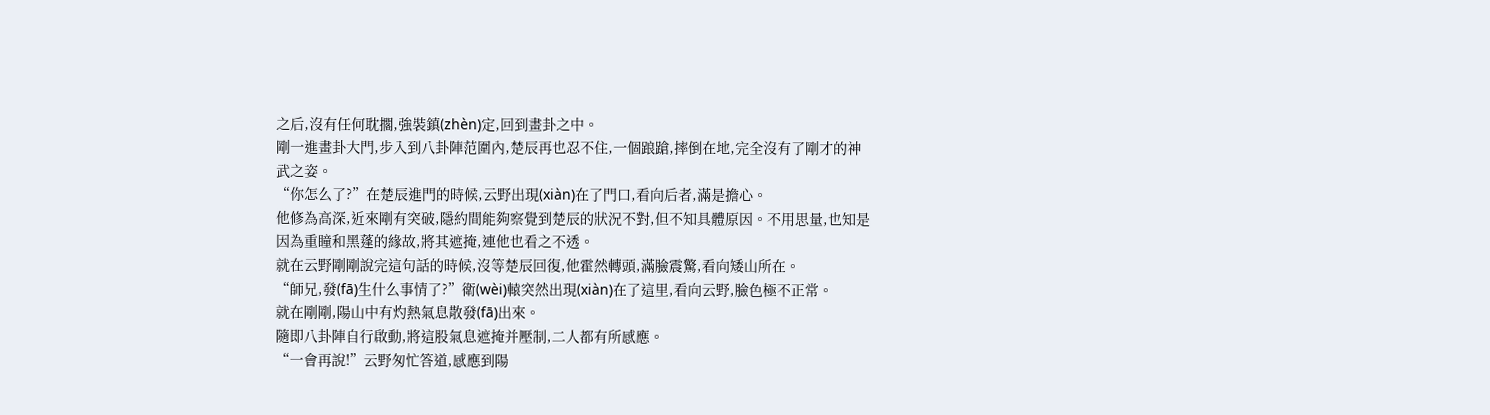之后,沒有任何耽擱,強裝鎮(zhèn)定,回到畫卦之中。
剛一進畫卦大門,步入到八卦陣范圍內,楚辰再也忍不住,一個踉蹌,摔倒在地,完全沒有了剛才的神武之姿。
“你怎么了?”在楚辰進門的時候,云野出現(xiàn)在了門口,看向后者,滿是擔心。
他修為高深,近來剛有突破,隱約間能夠察覺到楚辰的狀況不對,但不知具體原因。不用思量,也知是因為重瞳和黑蓬的緣故,將其遮掩,連他也看之不透。
就在云野剛剛說完這句話的時候,沒等楚辰回復,他霍然轉頭,滿臉震驚,看向矮山所在。
“師兄,發(fā)生什么事情了?”衛(wèi)轅突然出現(xiàn)在了這里,看向云野,臉色極不正常。
就在剛剛,陽山中有灼熱氣息散發(fā)出來。
隨即八卦陣自行啟動,將這股氣息遮掩并壓制,二人都有所感應。
“一會再說!”云野匆忙答道,感應到陽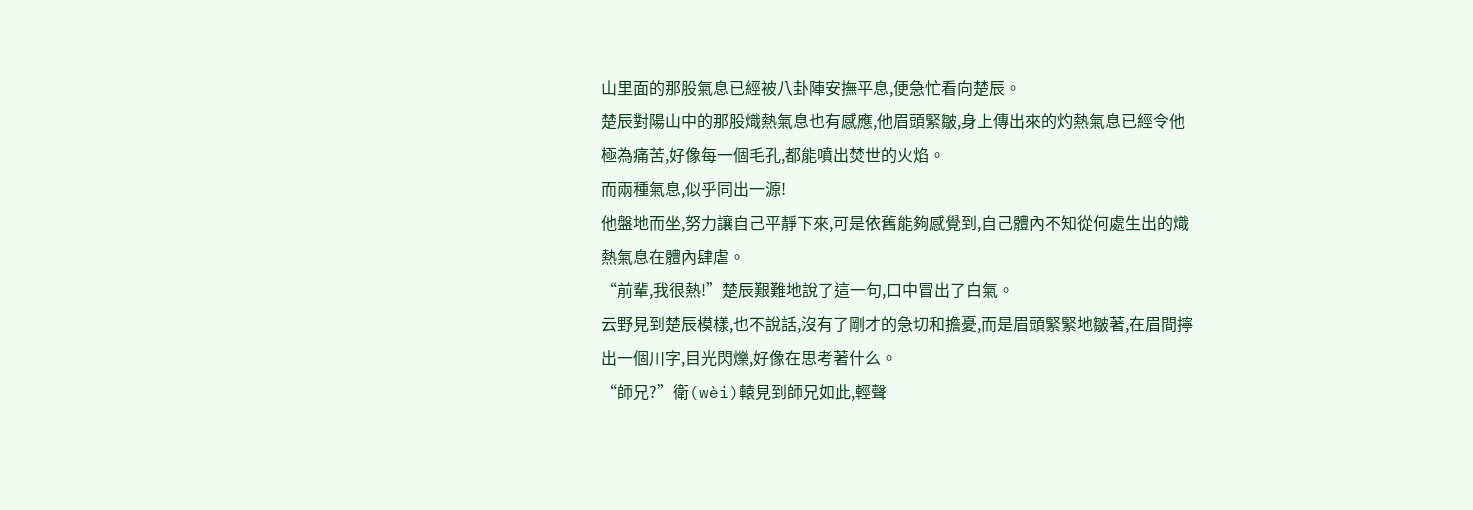山里面的那股氣息已經被八卦陣安撫平息,便急忙看向楚辰。
楚辰對陽山中的那股熾熱氣息也有感應,他眉頭緊皺,身上傳出來的灼熱氣息已經令他極為痛苦,好像每一個毛孔,都能噴出焚世的火焰。
而兩種氣息,似乎同出一源!
他盤地而坐,努力讓自己平靜下來,可是依舊能夠感覺到,自己體內不知從何處生出的熾熱氣息在體內肆虐。
“前輩,我很熱!”楚辰艱難地說了這一句,口中冒出了白氣。
云野見到楚辰模樣,也不說話,沒有了剛才的急切和擔憂,而是眉頭緊緊地皺著,在眉間擰出一個川字,目光閃爍,好像在思考著什么。
“師兄?”衛(wèi)轅見到師兄如此,輕聲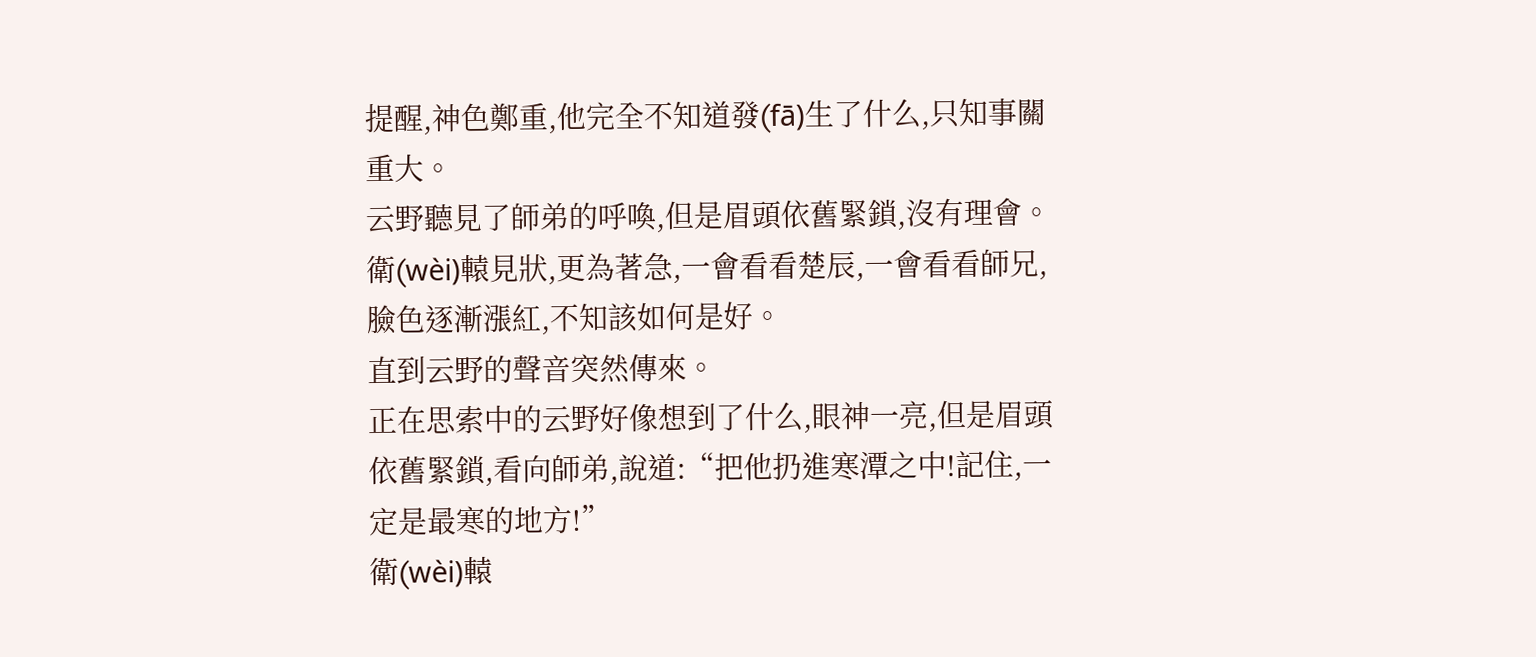提醒,神色鄭重,他完全不知道發(fā)生了什么,只知事關重大。
云野聽見了師弟的呼喚,但是眉頭依舊緊鎖,沒有理會。
衛(wèi)轅見狀,更為著急,一會看看楚辰,一會看看師兄,臉色逐漸漲紅,不知該如何是好。
直到云野的聲音突然傳來。
正在思索中的云野好像想到了什么,眼神一亮,但是眉頭依舊緊鎖,看向師弟,說道:“把他扔進寒潭之中!記住,一定是最寒的地方!”
衛(wèi)轅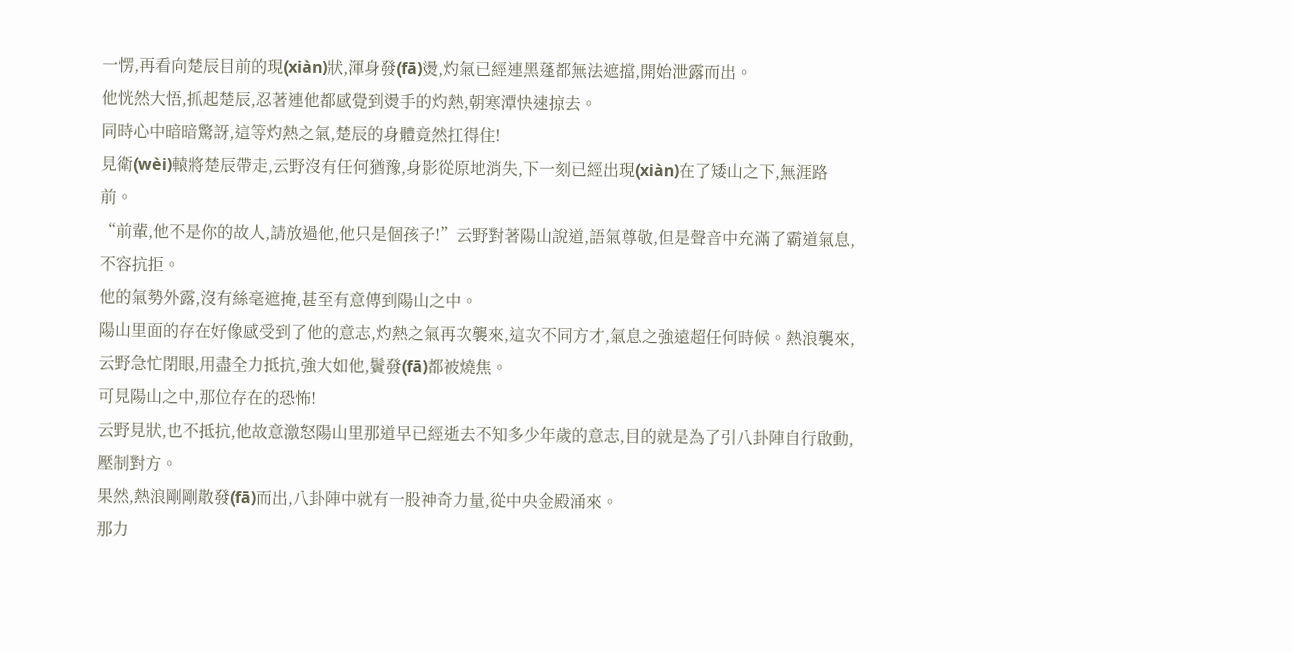一愣,再看向楚辰目前的現(xiàn)狀,渾身發(fā)燙,灼氣已經連黑蓬都無法遮擋,開始泄露而出。
他恍然大悟,抓起楚辰,忍著連他都感覺到燙手的灼熱,朝寒潭快速掠去。
同時心中暗暗驚訝,這等灼熱之氣,楚辰的身體竟然扛得住!
見衛(wèi)轅將楚辰帶走,云野沒有任何猶豫,身影從原地消失,下一刻已經出現(xiàn)在了矮山之下,無涯路前。
“前輩,他不是你的故人,請放過他,他只是個孩子!”云野對著陽山說道,語氣尊敬,但是聲音中充滿了霸道氣息,不容抗拒。
他的氣勢外露,沒有絲毫遮掩,甚至有意傳到陽山之中。
陽山里面的存在好像感受到了他的意志,灼熱之氣再次襲來,這次不同方才,氣息之強遠超任何時候。熱浪襲來,云野急忙閉眼,用盡全力抵抗,強大如他,鬢發(fā)都被燒焦。
可見陽山之中,那位存在的恐怖!
云野見狀,也不抵抗,他故意激怒陽山里那道早已經逝去不知多少年歲的意志,目的就是為了引八卦陣自行啟動,壓制對方。
果然,熱浪剛剛散發(fā)而出,八卦陣中就有一股神奇力量,從中央金殿涌來。
那力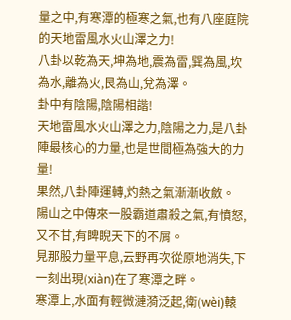量之中,有寒潭的極寒之氣,也有八座庭院的天地雷風水火山澤之力!
八卦以乾為天,坤為地,震為雷,巽為風,坎為水,離為火,艮為山,兌為澤。
卦中有陰陽,陰陽相諧!
天地雷風水火山澤之力,陰陽之力,是八卦陣最核心的力量,也是世間極為強大的力量!
果然,八卦陣運轉,灼熱之氣漸漸收斂。
陽山之中傳來一股霸道肅殺之氣,有憤怒,又不甘,有睥睨天下的不屑。
見那股力量平息,云野再次從原地消失,下一刻出現(xiàn)在了寒潭之畔。
寒潭上,水面有輕微漣漪泛起,衛(wèi)轅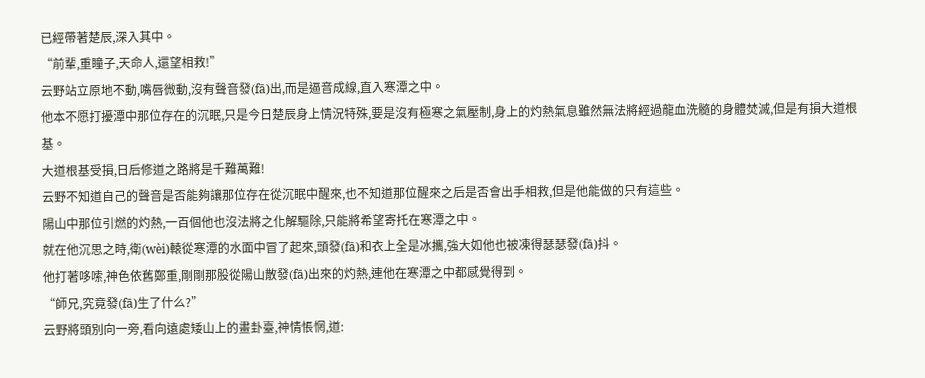已經帶著楚辰,深入其中。
“前輩,重瞳子,天命人,還望相救!”
云野站立原地不動,嘴唇微動,沒有聲音發(fā)出,而是逼音成線,直入寒潭之中。
他本不愿打擾潭中那位存在的沉眠,只是今日楚辰身上情況特殊,要是沒有極寒之氣壓制,身上的灼熱氣息雖然無法將經過龍血洗髓的身體焚滅,但是有損大道根基。
大道根基受損,日后修道之路將是千難萬難!
云野不知道自己的聲音是否能夠讓那位存在從沉眠中醒來,也不知道那位醒來之后是否會出手相救,但是他能做的只有這些。
陽山中那位引燃的灼熱,一百個他也沒法將之化解驅除,只能將希望寄托在寒潭之中。
就在他沉思之時,衛(wèi)轅從寒潭的水面中冒了起來,頭發(fā)和衣上全是冰攜,強大如他也被凍得瑟瑟發(fā)抖。
他打著哆嗦,神色依舊鄭重,剛剛那股從陽山散發(fā)出來的灼熱,連他在寒潭之中都感覺得到。
“師兄,究竟發(fā)生了什么?”
云野將頭別向一旁,看向遠處矮山上的畫卦臺,神情悵惘,道: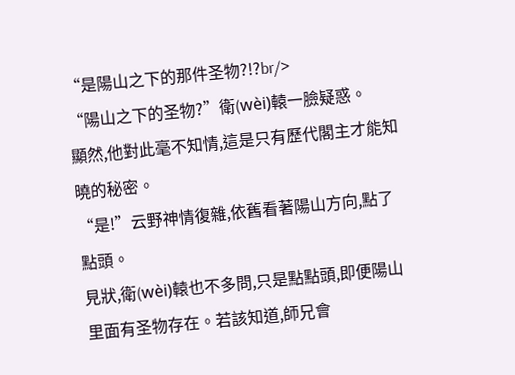“是陽山之下的那件圣物?!?br/>
“陽山之下的圣物?”衛(wèi)轅一臉疑惑。
顯然,他對此毫不知情,這是只有歷代閣主才能知曉的秘密。
“是!”云野神情復雜,依舊看著陽山方向,點了點頭。
見狀,衛(wèi)轅也不多問,只是點點頭,即便陽山里面有圣物存在。若該知道,師兄會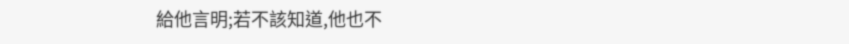給他言明;若不該知道,他也不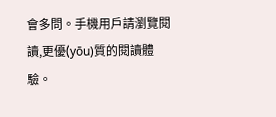會多問。手機用戶請瀏覽閱讀,更優(yōu)質的閱讀體驗。